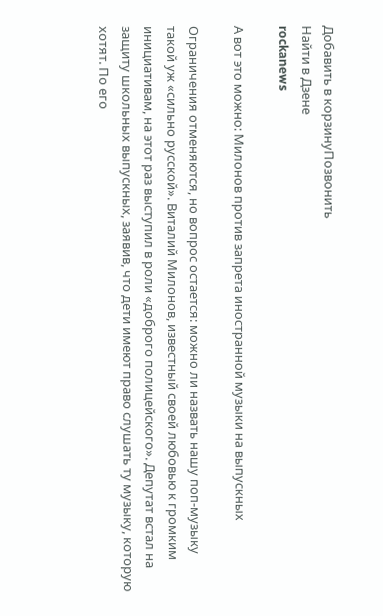Добавить в корзинуПозвонить
Найти в Дзене
rockanews

А вот это можно: Милонов против запрета иностранной музыки на выпускных

Ограничения отменяются, но вопрос остается: можно ли назвать нашу поп-музыку такой уж «сильно русской». Виталий Милонов, известный своей любовью к громким инициативам, на этот раз выступил в роли «доброго полицейского». Депутат встал на защиту школьных выпускных, заявив, что дети имеют право слушать ту музыку, которую хотят. По его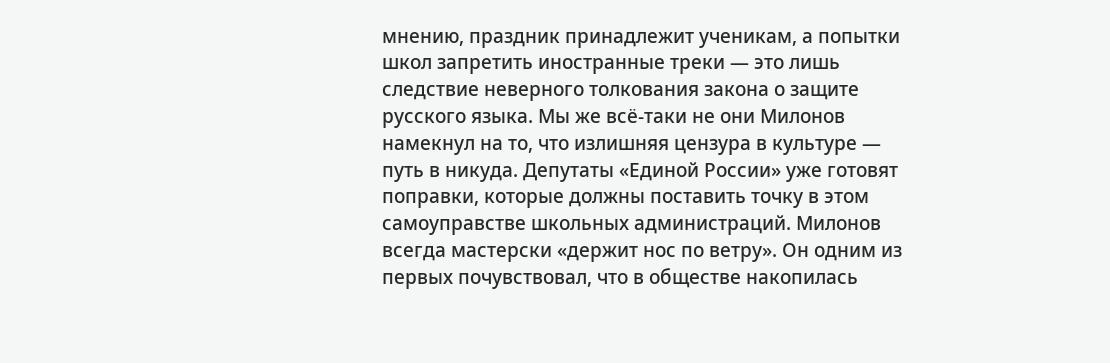мнению, праздник принадлежит ученикам, а попытки школ запретить иностранные треки — это лишь следствие неверного толкования закона о защите русского языка. Мы же всё-таки не они Милонов намекнул на то, что излишняя цензура в культуре — путь в никуда. Депутаты «Единой России» уже готовят поправки, которые должны поставить точку в этом самоуправстве школьных администраций. Милонов всегда мастерски «держит нос по ветру». Он одним из первых почувствовал, что в обществе накопилась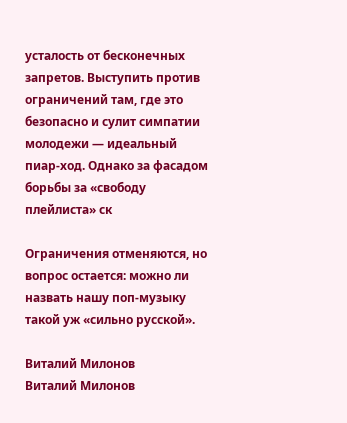усталость от бесконечных запретов. Выступить против ограничений там, где это безопасно и сулит симпатии молодежи — идеальный пиар-ход. Однако за фасадом борьбы за «свободу плейлиста» ск

Ограничения отменяются, но вопрос остается: можно ли назвать нашу поп-музыку такой уж «сильно русской».

Виталий Милонов
Виталий Милонов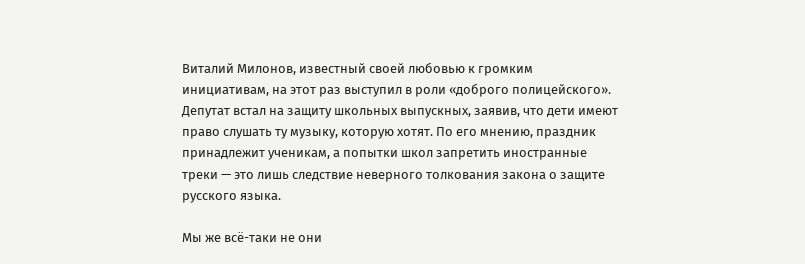Виталий Милонов, известный своей любовью к громким инициативам, на этот раз выступил в роли «доброго полицейского». Депутат встал на защиту школьных выпускных, заявив, что дети имеют право слушать ту музыку, которую хотят. По его мнению, праздник принадлежит ученикам, а попытки школ запретить иностранные треки — это лишь следствие неверного толкования закона о защите русского языка.

Мы же всё-таки не они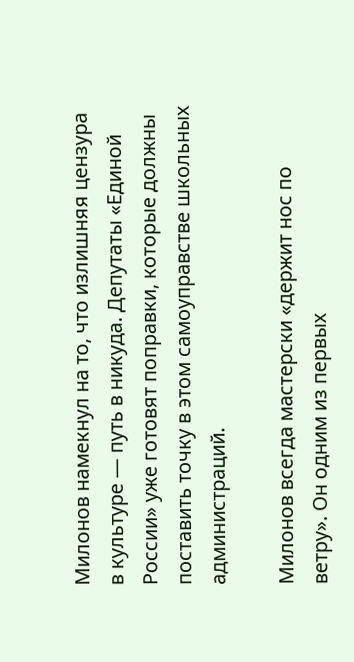Милонов намекнул на то, что излишняя цензура в культуре — путь в никуда. Депутаты «Единой России» уже готовят поправки, которые должны поставить точку в этом самоуправстве школьных администраций.

Милонов всегда мастерски «держит нос по ветру». Он одним из первых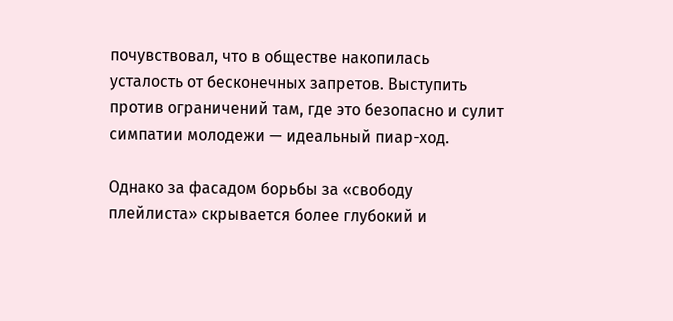почувствовал, что в обществе накопилась усталость от бесконечных запретов. Выступить против ограничений там, где это безопасно и сулит симпатии молодежи — идеальный пиар-ход.

Однако за фасадом борьбы за «свободу плейлиста» скрывается более глубокий и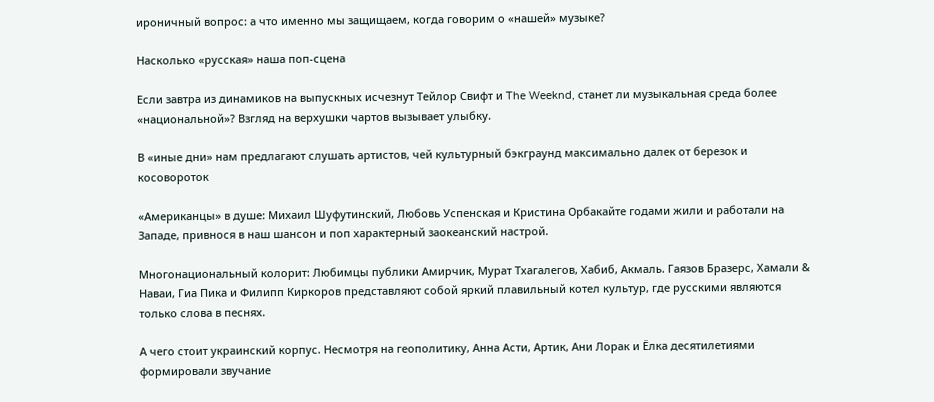ироничный вопрос: а что именно мы защищаем, когда говорим о «нашей» музыке?

Насколько «русская» наша поп-сцена

Если завтра из динамиков на выпускных исчезнут Тейлор Свифт и The Weeknd, станет ли музыкальная среда более «национальной»? Взгляд на верхушки чартов вызывает улыбку.

В «иные дни» нам предлагают слушать артистов, чей культурный бэкграунд максимально далек от березок и косовороток

«Американцы» в душе: Михаил Шуфутинский, Любовь Успенская и Кристина Орбакайте годами жили и работали на Западе, привнося в наш шансон и поп характерный заокеанский настрой.

Многонациональный колорит: Любимцы публики Амирчик, Мурат Тхагалегов, Хабиб, Акмаль. Гаязов Бразерс, Хамали & Наваи, Гиа Пика и Филипп Киркоров представляют собой яркий плавильный котел культур, где русскими являются только слова в песнях.

А чего стоит yкpаинский корпус. Несмотря на геополитику, Анна Асти, Артик, Ани Лорак и Ёлка десятилетиями формировали звучание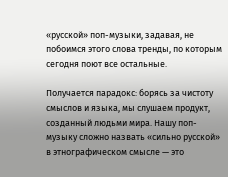«русской» поп-музыки, задавая, не побоимся этого слова тренды, по которым сегодня поют все остальные.

Получается парадокс: борясь за чистоту смыслов и языка, мы слушаем продукт, созданный людьми мира. Нашу поп-музыку сложно назвать «сильно русской» в этнографическом смысле — это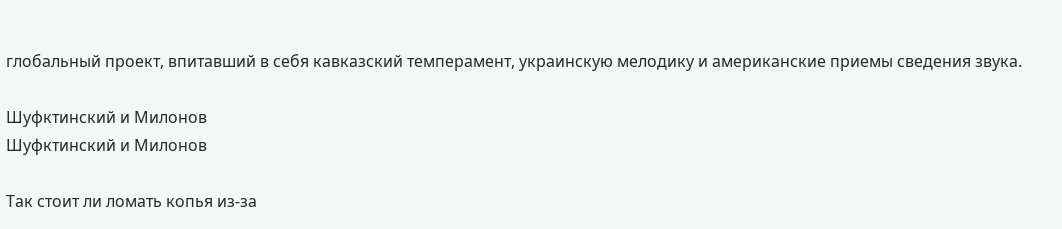глобальный проект, впитавший в себя кавказский темперамент, украинскую мелодику и американские приемы сведения звука.

Шуфктинский и Милонов
Шуфктинский и Милонов

Так стоит ли ломать копья из-за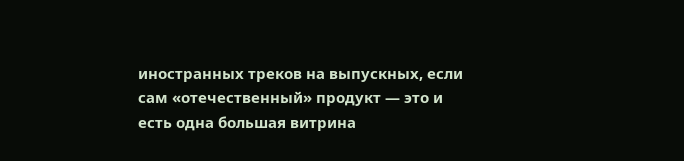иностранных треков на выпускных, если сам «отечественный» продукт — это и есть одна большая витрина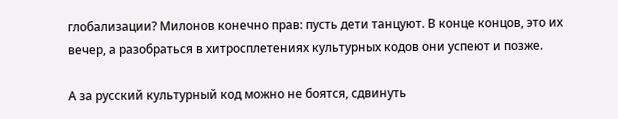глобализации? Милонов конечно прав: пусть дети танцуют. В конце концов, это их вечер, а разобраться в хитросплетениях культурных кодов они успеют и позже.

А за русский культурный код можно не боятся, сдвинуть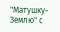"Матушку-Землю" с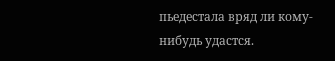пьедестала вряд ли кому-нибудь удастся.